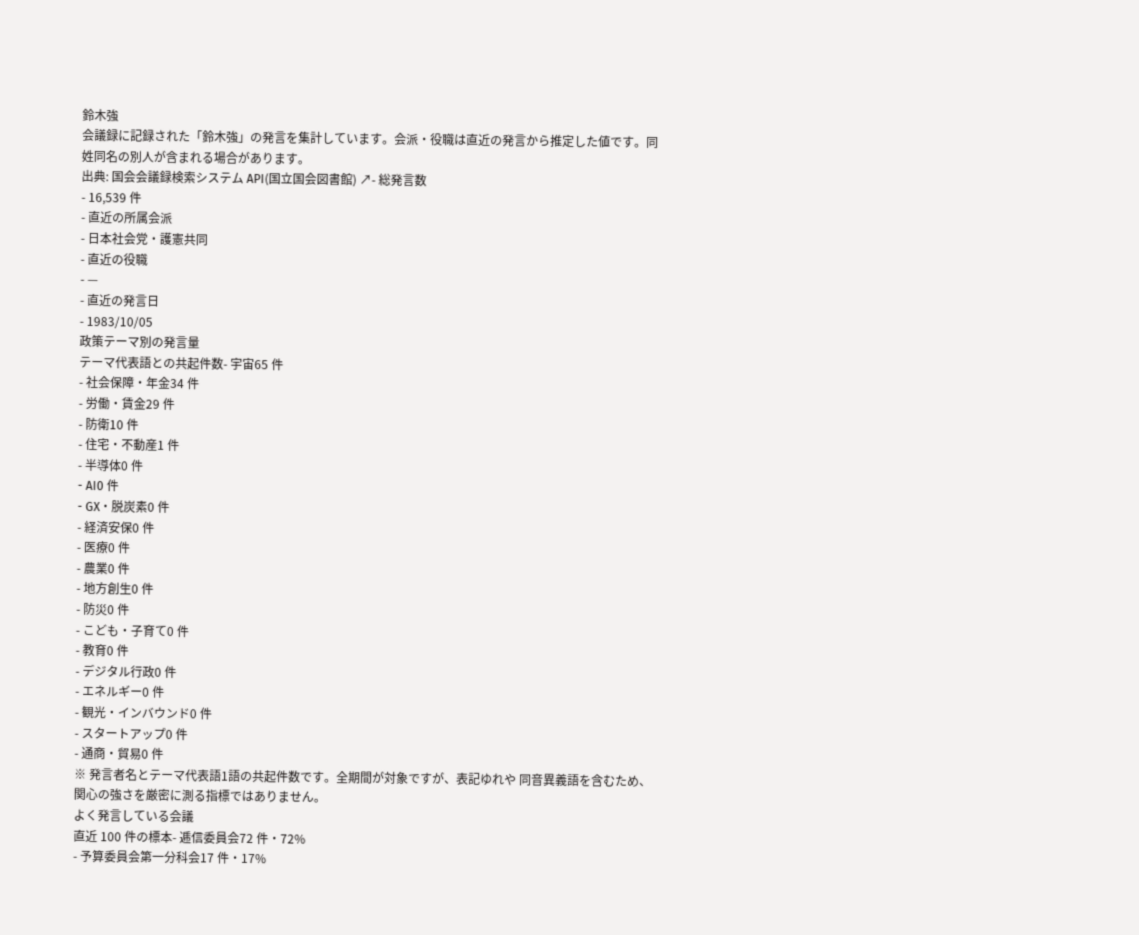鈴木強
会議録に記録された「鈴木強」の発言を集計しています。会派・役職は直近の発言から推定した値です。同姓同名の別人が含まれる場合があります。
出典: 国会会議録検索システム API(国立国会図書館) ↗- 総発言数
- 16,539 件
- 直近の所属会派
- 日本社会党・護憲共同
- 直近の役職
- —
- 直近の発言日
- 1983/10/05
政策テーマ別の発言量
テーマ代表語との共起件数- 宇宙65 件
- 社会保障・年金34 件
- 労働・賃金29 件
- 防衛10 件
- 住宅・不動産1 件
- 半導体0 件
- AI0 件
- GX・脱炭素0 件
- 経済安保0 件
- 医療0 件
- 農業0 件
- 地方創生0 件
- 防災0 件
- こども・子育て0 件
- 教育0 件
- デジタル行政0 件
- エネルギー0 件
- 観光・インバウンド0 件
- スタートアップ0 件
- 通商・貿易0 件
※ 発言者名とテーマ代表語1語の共起件数です。全期間が対象ですが、表記ゆれや 同音異義語を含むため、関心の強さを厳密に測る指標ではありません。
よく発言している会議
直近 100 件の標本- 逓信委員会72 件・72%
- 予算委員会第一分科会17 件・17%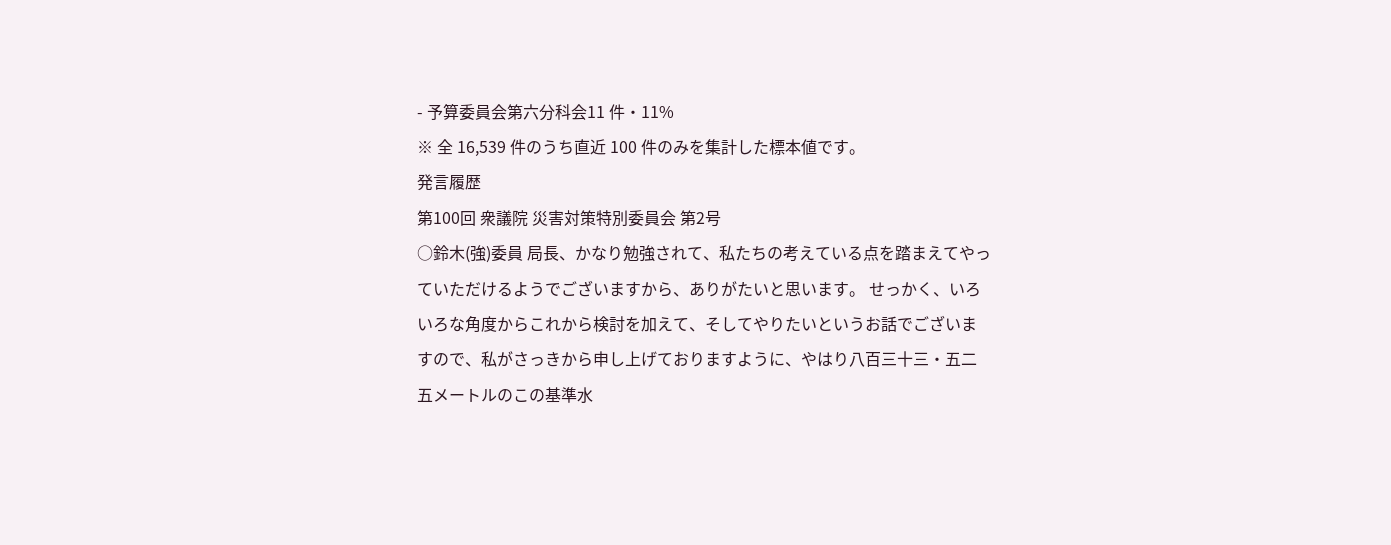- 予算委員会第六分科会11 件・11%
※ 全 16,539 件のうち直近 100 件のみを集計した標本値です。
発言履歴
第100回 衆議院 災害対策特別委員会 第2号
○鈴木(強)委員 局長、かなり勉強されて、私たちの考えている点を踏まえてやっていただけるようでございますから、ありがたいと思います。 せっかく、いろいろな角度からこれから検討を加えて、そしてやりたいというお話でございますので、私がさっきから申し上げておりますように、やはり八百三十三・五二五メートルのこの基準水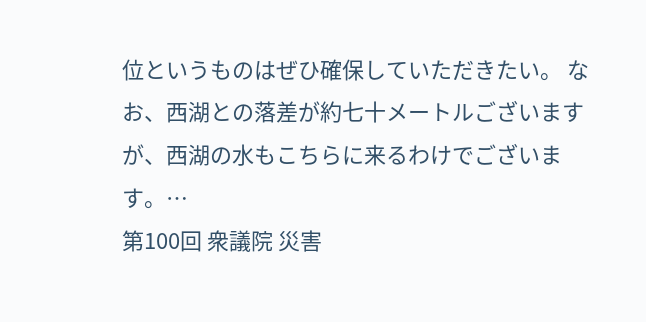位というものはぜひ確保していただきたい。 なお、西湖との落差が約七十メートルございますが、西湖の水もこちらに来るわけでございます。…
第100回 衆議院 災害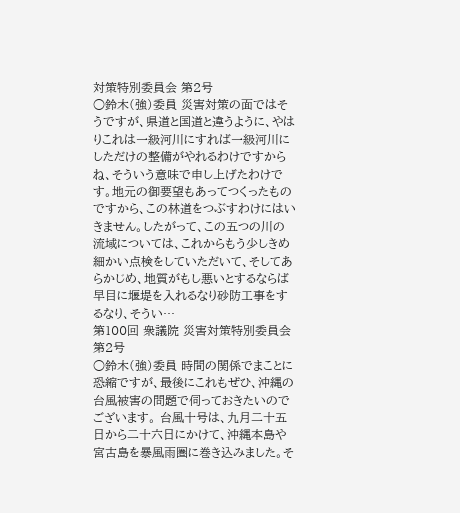対策特別委員会 第2号
○鈴木(強)委員 災害対策の面ではそうですが、県道と国道と違うように、やはりこれは一級河川にすれば一級河川にしただけの整備がやれるわけですからね、そういう意味で申し上げたわけです。地元の御要望もあってつくったものですから、この林道をつぶすわけにはいきません。したがって、この五つの川の流域については、これからもう少しきめ細かい点検をしていただいて、そしてあらかじめ、地質がもし悪いとするならば早目に堰堤を入れるなり砂防工事をするなり、そうい…
第100回 衆議院 災害対策特別委員会 第2号
○鈴木(強)委員 時間の関係でまことに恐縮ですが、最後にこれもぜひ、沖縄の台風被害の問題で伺っておきたいのでございます。 台風十号は、九月二十五日から二十六日にかけて、沖縄本島や宮古島を暴風雨圏に巻き込みました。そ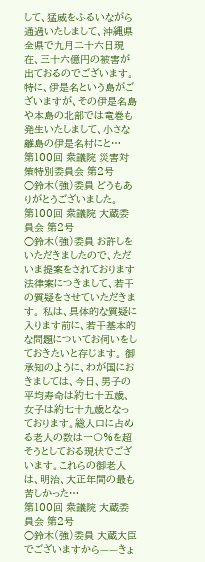して、猛威をふるいながら通過いたしまして、沖縄県全県で九月二十六日現在、三十六億円の被害が出ておるのでございます。特に、伊是名という島がございますが、その伊是名島や本島の北部では竜巻も発生いたしまして、小さな離島の伊是名村にと…
第100回 衆議院 災害対策特別委員会 第2号
○鈴木(強)委員 どうもありがとうございました。
第100回 衆議院 大蔵委員会 第2号
○鈴木(強)委員 お許しをいただきましたので、ただいま提案をされております法律案につきまして、若干の質疑をさせていただきます。 私は、具体的な質疑に入ります前に、若干基本的な問題についてお伺いをしておきたいと存じます。 御承知のように、わが国におきましては、今日、男子の平均寿命は約七十五歳、女子は約七十九歳となっております。総人口に占める老人の数は一〇%を超そうとしておる現状でございます。これらの御老人は、明治、大正年間の最も苦しかった…
第100回 衆議院 大蔵委員会 第2号
○鈴木(強)委員 大蔵大臣でございますから——きょ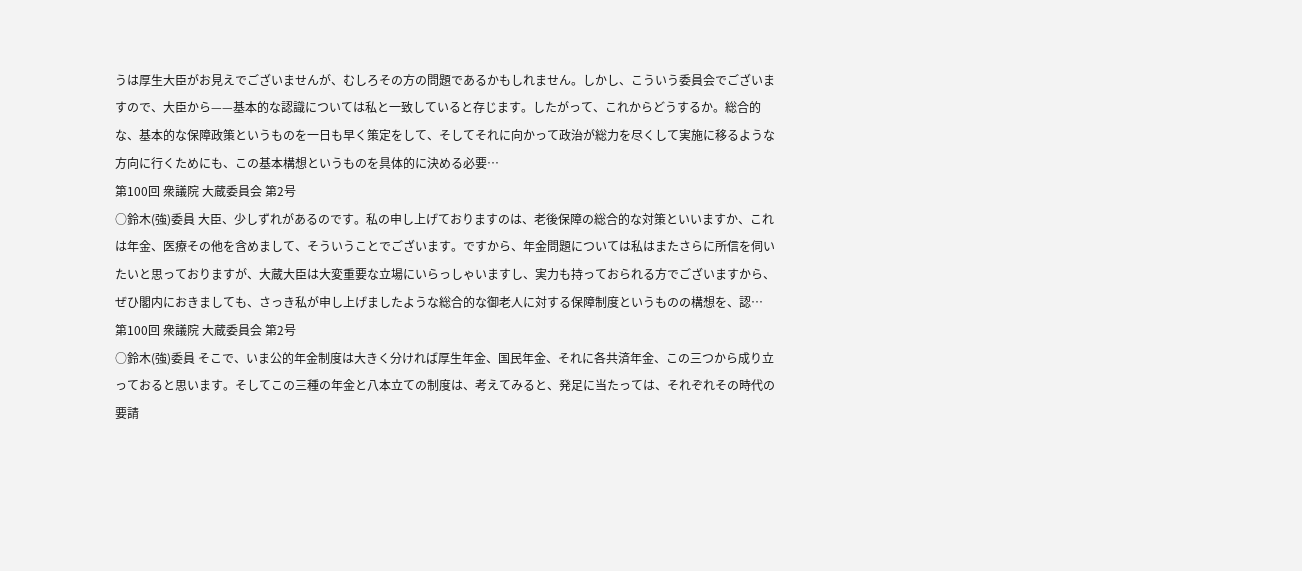うは厚生大臣がお見えでございませんが、むしろその方の問題であるかもしれません。しかし、こういう委員会でございますので、大臣から——基本的な認識については私と一致していると存じます。したがって、これからどうするか。総合的な、基本的な保障政策というものを一日も早く策定をして、そしてそれに向かって政治が総力を尽くして実施に移るような方向に行くためにも、この基本構想というものを具体的に決める必要…
第100回 衆議院 大蔵委員会 第2号
○鈴木(強)委員 大臣、少しずれがあるのです。私の申し上げておりますのは、老後保障の総合的な対策といいますか、これは年金、医療その他を含めまして、そういうことでございます。ですから、年金問題については私はまたさらに所信を伺いたいと思っておりますが、大蔵大臣は大変重要な立場にいらっしゃいますし、実力も持っておられる方でございますから、ぜひ閣内におきましても、さっき私が申し上げましたような総合的な御老人に対する保障制度というものの構想を、認…
第100回 衆議院 大蔵委員会 第2号
○鈴木(強)委員 そこで、いま公的年金制度は大きく分ければ厚生年金、国民年金、それに各共済年金、この三つから成り立っておると思います。そしてこの三種の年金と八本立ての制度は、考えてみると、発足に当たっては、それぞれその時代の要請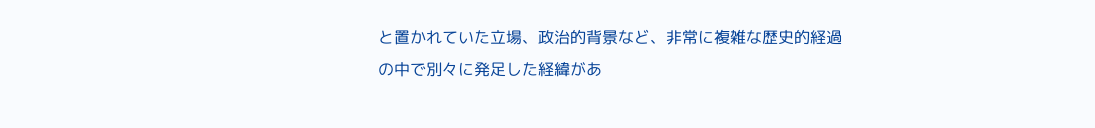と置かれていた立場、政治的背景など、非常に複雑な歴史的経過の中で別々に発足した経緯があ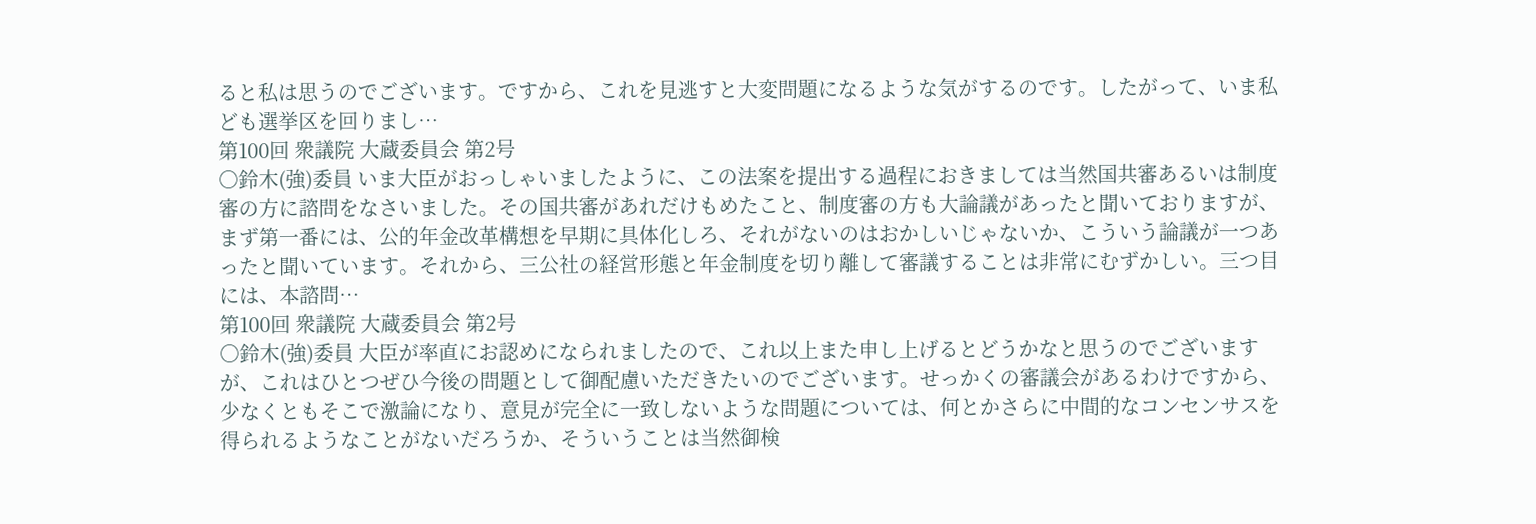ると私は思うのでございます。ですから、これを見逃すと大変問題になるような気がするのです。したがって、いま私ども選挙区を回りまし…
第100回 衆議院 大蔵委員会 第2号
○鈴木(強)委員 いま大臣がおっしゃいましたように、この法案を提出する過程におきましては当然国共審あるいは制度審の方に諮問をなさいました。その国共審があれだけもめたこと、制度審の方も大論議があったと聞いておりますが、まず第一番には、公的年金改革構想を早期に具体化しろ、それがないのはおかしいじゃないか、こういう論議が一つあったと聞いています。それから、三公社の経営形態と年金制度を切り離して審議することは非常にむずかしい。三つ目には、本諮問…
第100回 衆議院 大蔵委員会 第2号
○鈴木(強)委員 大臣が率直にお認めになられましたので、これ以上また申し上げるとどうかなと思うのでございますが、これはひとつぜひ今後の問題として御配慮いただきたいのでございます。せっかくの審議会があるわけですから、少なくともそこで激論になり、意見が完全に一致しないような問題については、何とかさらに中間的なコンセンサスを得られるようなことがないだろうか、そういうことは当然御検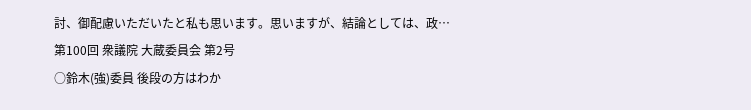討、御配慮いただいたと私も思います。思いますが、結論としては、政…
第100回 衆議院 大蔵委員会 第2号
○鈴木(強)委員 後段の方はわか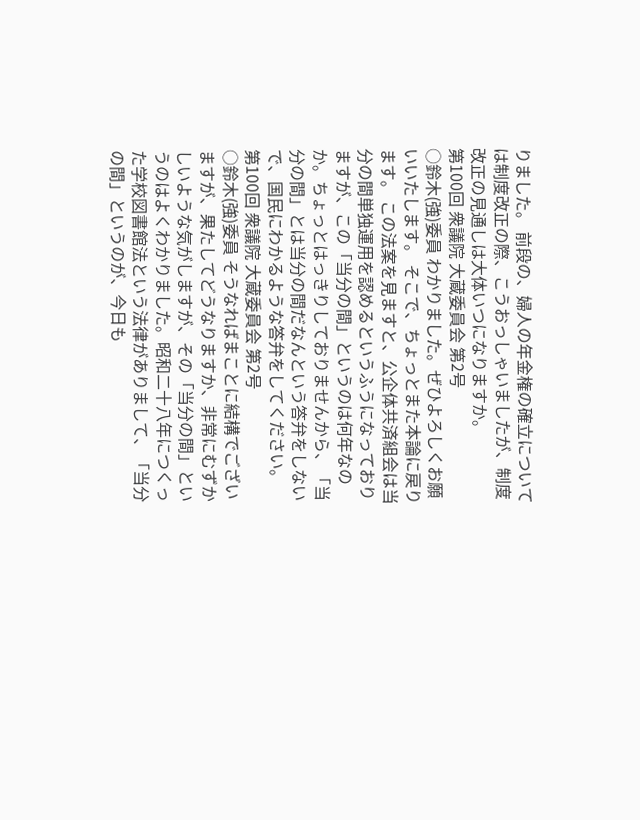りました。 前段の、婦人の年金権の確立については制度改正の際、こうおっしゃいましたが、制度改正の見通しは大体いつになりますか。
第100回 衆議院 大蔵委員会 第2号
○鈴木(強)委員 わかりました。ぜひよろしくお願いいたします。 そこで、ちょっとまた本論に戻ります。 この法案を見ますと、公企体共済組会は当分の間単独運用を認めるというふうになっておりますが、この「当分の間」というのは何年なのか。ちょっとはっきりしておりませんから、「当分の間」とは当分の間だなんという答弁をしないで、国民にわかるような答弁をしてください。
第100回 衆議院 大蔵委員会 第2号
○鈴木(強)委員 そうなればまことに結構でございますが、果たしてどうなりますか、非常にむずかしいような気がしますが、その「当分の間」というのはよくわかりました。昭和二十八年につくった学校図書館法という法律がありまして、「当分の間」というのが、今日も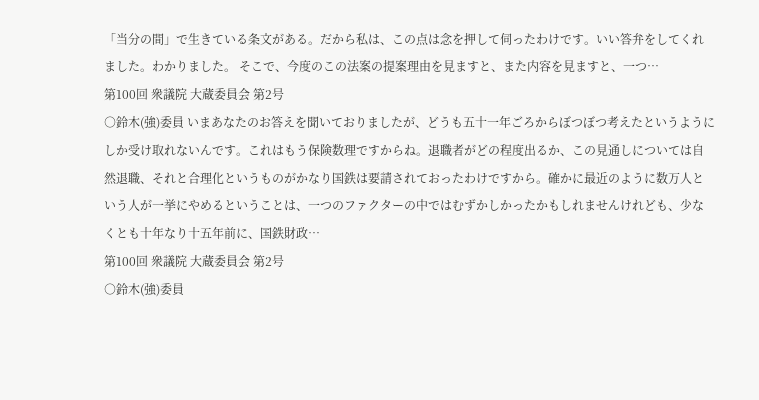「当分の間」で生きている条文がある。だから私は、この点は念を押して伺ったわけです。いい答弁をしてくれました。わかりました。 そこで、今度のこの法案の提案理由を見ますと、また内容を見ますと、一つ…
第100回 衆議院 大蔵委員会 第2号
○鈴木(強)委員 いまあなたのお答えを聞いておりましたが、どうも五十一年ごろからぼつぼつ考えたというようにしか受け取れないんです。これはもう保険数理ですからね。退職者がどの程度出るか、この見通しについては自然退職、それと合理化というものがかなり国鉄は要請されておったわけですから。確かに最近のように数万人という人が一挙にやめるということは、一つのファクターの中ではむずかしかったかもしれませんけれども、少なくとも十年なり十五年前に、国鉄財政…
第100回 衆議院 大蔵委員会 第2号
○鈴木(強)委員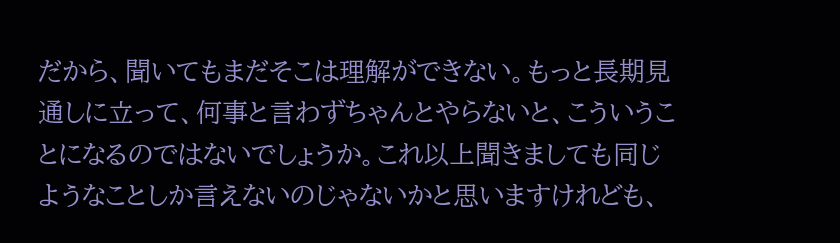だから、聞いてもまだそこは理解ができない。もっと長期見通しに立って、何事と言わずちゃんとやらないと、こういうことになるのではないでしょうか。これ以上聞きましても同じようなことしか言えないのじゃないかと思いますけれども、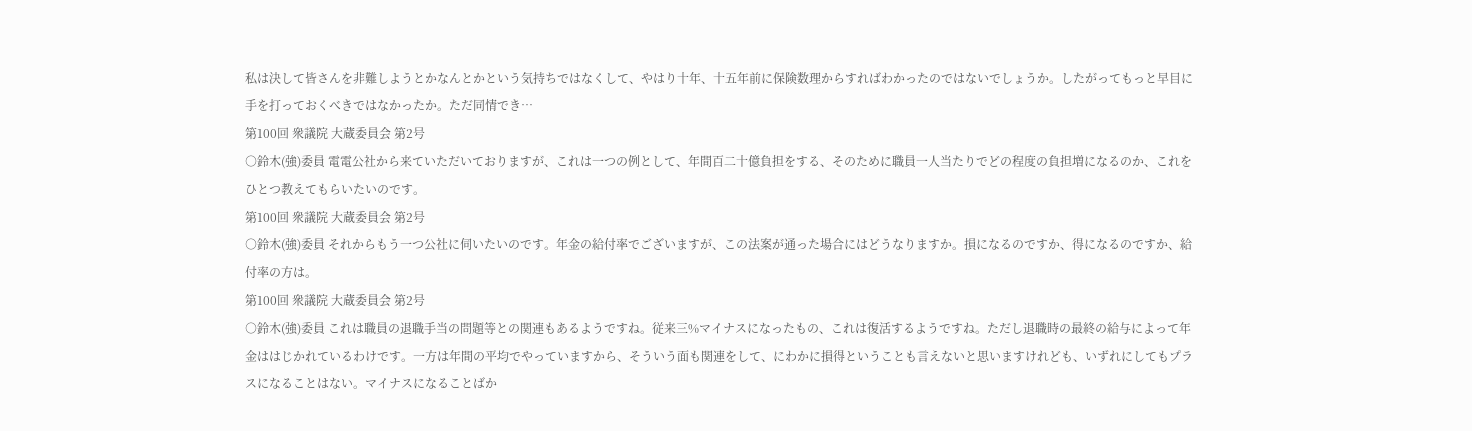私は決して皆さんを非難しようとかなんとかという気持ちではなくして、やはり十年、十五年前に保険数理からすればわかったのではないでしょうか。したがってもっと早目に手を打っておくべきではなかったか。ただ同情でき…
第100回 衆議院 大蔵委員会 第2号
○鈴木(強)委員 電電公社から来ていただいておりますが、これは一つの例として、年間百二十億負担をする、そのために職員一人当たりでどの程度の負担増になるのか、これをひとつ教えてもらいたいのです。
第100回 衆議院 大蔵委員会 第2号
○鈴木(強)委員 それからもう一つ公社に伺いたいのです。年金の給付率でございますが、この法案が通った場合にはどうなりますか。損になるのですか、得になるのですか、給付率の方は。
第100回 衆議院 大蔵委員会 第2号
○鈴木(強)委員 これは職員の退職手当の問題等との関連もあるようですね。従来三%マイナスになったもの、これは復活するようですね。ただし退職時の最終の給与によって年金ははじかれているわけです。一方は年間の平均でやっていますから、そういう面も関連をして、にわかに損得ということも言えないと思いますけれども、いずれにしてもプラスになることはない。マイナスになることばか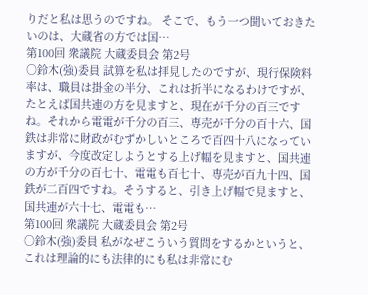りだと私は思うのですね。 そこで、もう一つ聞いておきたいのは、大蔵省の方では国…
第100回 衆議院 大蔵委員会 第2号
○鈴木(強)委員 試算を私は拝見したのですが、現行保険料率は、職員は掛金の半分、これは折半になるわけですが、たとえば国共連の方を見ますと、現在が千分の百三ですね。それから電電が千分の百三、専売が千分の百十六、国鉄は非常に財政がむずかしいところで百四十八になっていますが、今度改定しようとする上げ幅を見ますと、国共連の方が千分の百七十、電電も百七十、専売が百九十四、国鉄が二百四ですね。そうすると、引き上げ幅で見ますと、国共連が六十七、電電も…
第100回 衆議院 大蔵委員会 第2号
○鈴木(強)委員 私がなぜこういう質問をするかというと、これは理論的にも法律的にも私は非常にむ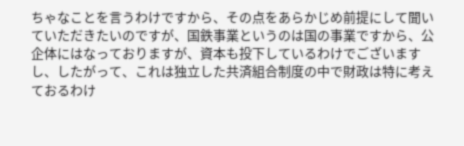ちゃなことを言うわけですから、その点をあらかじめ前提にして聞いていただきたいのですが、国鉄事業というのは国の事業ですから、公企体にはなっておりますが、資本も投下しているわけでございますし、したがって、これは独立した共済組合制度の中で財政は特に考えておるわけ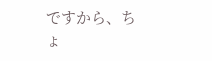ですから、ちょ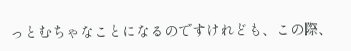っとむちゃなことになるのですけれども、この際、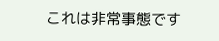これは非常事態です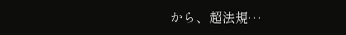から、超法規…